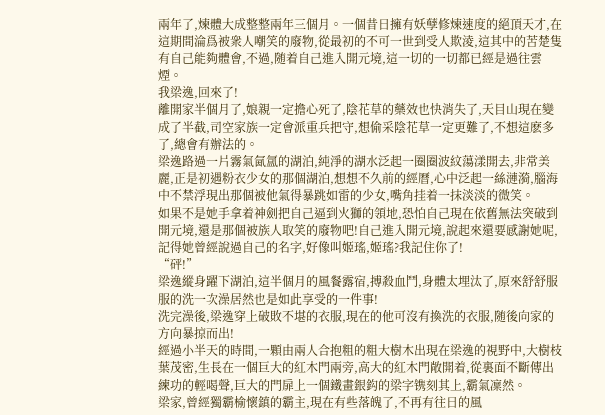兩年了,煉體大成整整兩年三個月。一個昔日擁有妖孽修煉速度的絕頂天才,在這期間淪爲被衆人嘲笑的廢物,從最初的不可一世到受人欺淩,這其中的苦楚隻有自己能夠體會,不過,随着自己進入開元境,這一切的一切都已經是過往雲煙。
我梁逸,回來了!
離開家半個月了,娘親一定擔心死了,陰花草的藥效也快消失了,天目山現在變成了半截,司空家族一定會派重兵把守,想偷采陰花草一定更難了,不想這麽多了,總會有辦法的。
梁逸路過一片霧氣氤氲的湖泊,純淨的湖水泛起一圈圈波紋蕩漾開去,非常美麗,正是初遇粉衣少女的那個湖泊,想想不久前的經曆,心中泛起一絲漣漪,腦海中不禁浮現出那個被他氣得暴跳如雷的少女,嘴角挂着一抹淡淡的微笑。
如果不是她手拿着神劍把自己逼到火獅的領地,恐怕自己現在依舊無法突破到開元境,還是那個被族人取笑的廢物吧!自己進入開元境,說起來還要感謝她呢,記得她曾經說過自己的名字,好像叫姬瑤,姬瑤?我記住你了!
“砰!”
梁逸縱身躍下湖泊,這半個月的風餐露宿,搏殺血鬥,身體太埋汰了,原來舒舒服服的洗一次澡居然也是如此享受的一件事!
洗完澡後,梁逸穿上破敗不堪的衣服,現在的他可沒有換洗的衣服,随後向家的方向暴掠而出!
經過小半天的時間,一顆由兩人合抱粗的粗大樹木出現在梁逸的視野中,大樹枝葉茂密,生長在一個巨大的紅木門兩旁,高大的紅木門敞開着,從裏面不斷傳出練功的輕喝聲,巨大的門扉上一個鐵畫銀鈎的梁字镌刻其上,霸氣凜然。
梁家,曾經獨霸榆懷鎮的霸主,現在有些落魄了,不再有往日的風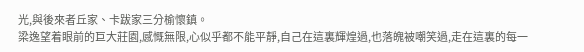光,與後來者丘家、卡跋家三分榆懷鎮。
梁逸望着眼前的巨大莊園,感慨無限,心似乎都不能平靜,自己在這裏輝煌過,也落魄被嘲笑過,走在這裏的每一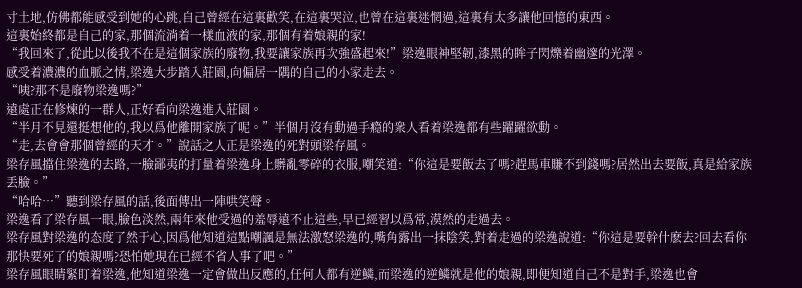寸土地,仿佛都能感受到她的心跳,自己曾經在這裏歡笑,在這裏哭泣,也曾在這裏迷惘過,這裏有太多讓他回憶的東西。
這裏始終都是自己的家,那個流淌着一樣血液的家,那個有着娘親的家!
“我回來了,從此以後我不在是這個家族的廢物,我要讓家族再次強盛起來!”梁逸眼神堅韌,漆黑的眸子閃爍着幽邃的光澤。
感受着濃濃的血脈之情,梁逸大步踏入莊園,向偏居一隅的自己的小家走去。
“咦?那不是廢物梁逸嗎?”
遠處正在修煉的一群人,正好看向梁逸進入莊園。
“半月不見還挺想他的,我以爲他離開家族了呢。”半個月沒有動過手瘾的衆人看着梁逸都有些躍躍欲動。
“走,去會會那個曾經的天才。”說話之人正是梁逸的死對頭梁存風。
梁存風擋住梁逸的去路,一臉鄙夷的打量着梁逸身上髒亂零碎的衣服,嘲笑道:“你這是要飯去了嗎?趕馬車賺不到錢嗎?居然出去要飯,真是給家族丢臉。”
“哈哈…”聽到梁存風的話,後面傳出一陣哄笑聲。
梁逸看了梁存風一眼,臉色淡然,兩年來他受過的羞辱遠不止這些,早已經習以爲常,漠然的走過去。
梁存風對梁逸的态度了然于心,因爲他知道這點嘲諷是無法激怒梁逸的,嘴角露出一抹陰笑,對着走過的梁逸說道:“你這是要幹什麽去?回去看你那快要死了的娘親嗎?恐怕她現在已經不省人事了吧。”
梁存風眼睛緊盯着梁逸,他知道梁逸一定會做出反應的,任何人都有逆鱗,而梁逸的逆鱗就是他的娘親,即便知道自己不是對手,梁逸也會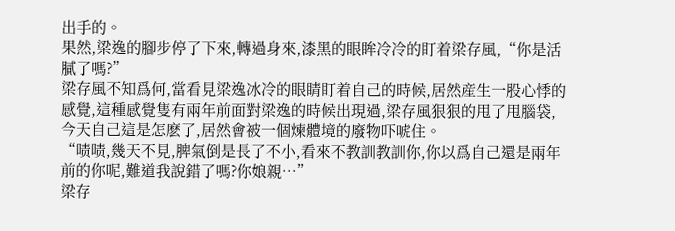出手的。
果然,梁逸的腳步停了下來,轉過身來,漆黑的眼眸冷冷的盯着梁存風,“你是活膩了嗎?”
梁存風不知爲何,當看見梁逸冰冷的眼睛盯着自己的時候,居然産生一股心悸的感覺,這種感覺隻有兩年前面對梁逸的時候出現過,梁存風狠狠的甩了甩腦袋,今天自己這是怎麽了,居然會被一個煉體境的廢物吓唬住。
“啧啧,幾天不見,脾氣倒是長了不小,看來不教訓教訓你,你以爲自己還是兩年前的你呢,難道我說錯了嗎?你娘親…”
梁存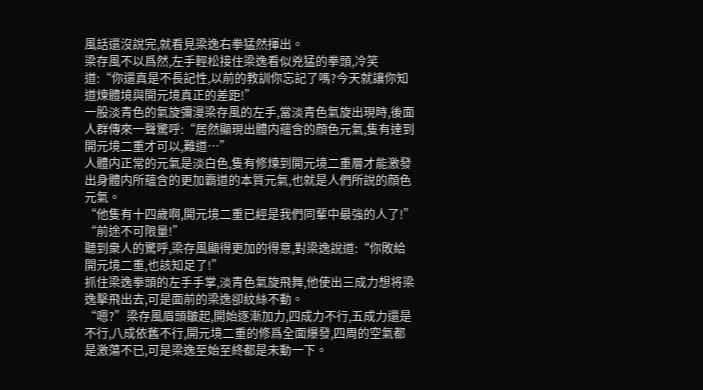風話還沒說完,就看見梁逸右拳猛然揮出。
梁存風不以爲然,左手輕松接住梁逸看似兇猛的拳頭,冷笑道:“你還真是不長記性,以前的教訓你忘記了嗎?今天就讓你知道煉體境與開元境真正的差距!”
一股淡青色的氣旋彌漫梁存風的左手,當淡青色氣旋出現時,後面人群傳來一聲驚呼:“居然顯現出體内蘊含的顔色元氣,隻有達到開元境二重才可以,難道…”
人體内正常的元氣是淡白色,隻有修煉到開元境二重層才能激發出身體内所蘊含的更加霸道的本質元氣,也就是人們所說的顔色元氣。
“他隻有十四歲啊,開元境二重已經是我們同輩中最強的人了!”
“前途不可限量!”
聽到衆人的驚呼,梁存風顯得更加的得意,對梁逸說道:“你敗給開元境二重,也該知足了!”
抓住梁逸拳頭的左手手掌,淡青色氣旋飛舞,他使出三成力想将梁逸擊飛出去,可是面前的梁逸卻紋絲不動。
“嗯?”梁存風眉頭皺起,開始逐漸加力,四成力不行,五成力還是不行,八成依舊不行,開元境二重的修爲全面爆發,四周的空氣都是激蕩不已,可是梁逸至始至終都是未動一下。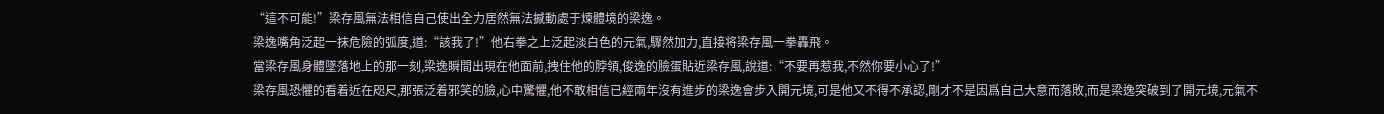“這不可能!”梁存風無法相信自己使出全力居然無法撼動處于煉體境的梁逸。
梁逸嘴角泛起一抹危險的弧度,道:“該我了!”他右拳之上泛起淡白色的元氣,驟然加力,直接将梁存風一拳轟飛。
當梁存風身體墜落地上的那一刻,梁逸瞬間出現在他面前,拽住他的脖領,俊逸的臉蛋貼近梁存風,說道:“不要再惹我,不然你要小心了!”
梁存風恐懼的看着近在咫尺,那張泛着邪笑的臉,心中驚懼,他不敢相信已經兩年沒有進步的梁逸會步入開元境,可是他又不得不承認,剛才不是因爲自己大意而落敗,而是梁逸突破到了開元境,元氣不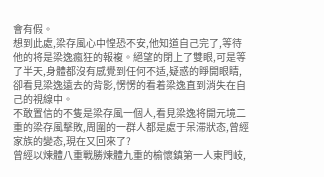會有假。
想到此處,梁存風心中惶恐不安,他知道自己完了,等待他的将是梁逸瘋狂的報複。絕望的閉上了雙眼,可是等了半天,身體都沒有感覺到任何不适,疑惑的睜開眼睛,卻看見梁逸遠去的背影,愣愣的看着梁逸直到消失在自己的視線中。
不敢置信的不隻是梁存風一個人,看見梁逸将開元境二重的梁存風擊敗,周圍的一群人都是處于呆滞狀态,曾經家族的變态,現在又回來了?
曾經以煉體八重戰勝煉體九重的榆懷鎮第一人東門岐,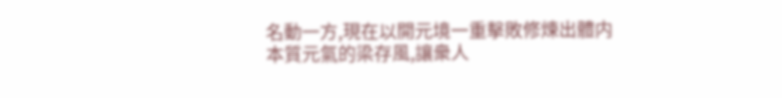名動一方,現在以開元境一重擊敗修煉出體内本質元氣的梁存風,讓衆人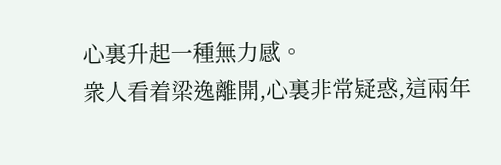心裏升起一種無力感。
衆人看着梁逸離開,心裏非常疑惑,這兩年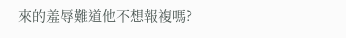來的羞辱難道他不想報複嗎?